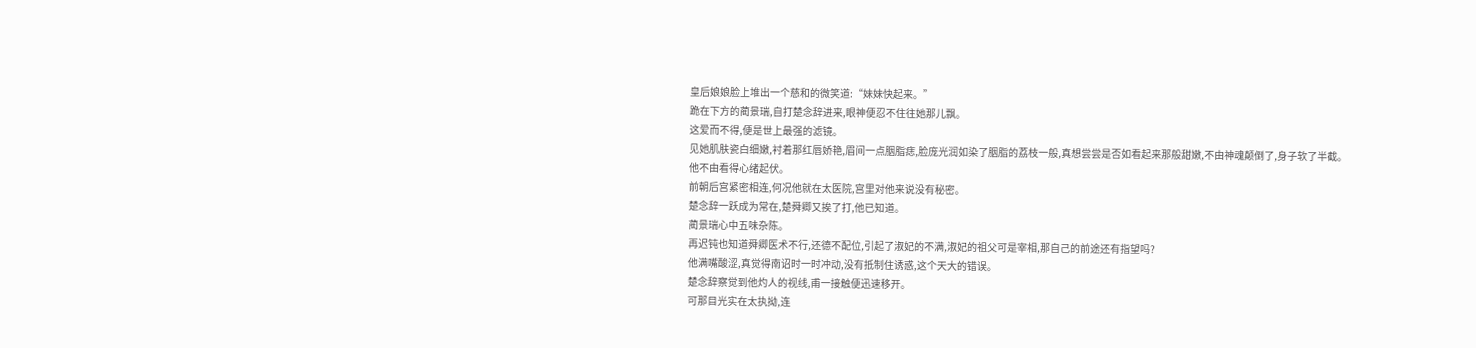皇后娘娘脸上堆出一个慈和的微笑道:“妹妹快起来。”
跪在下方的蔺景瑞,自打楚念辞进来,眼神便忍不住往她那儿飘。
这爱而不得,便是世上最强的滤镜。
见她肌肤瓷白细嫩,衬着那红唇娇艳,眉间一点胭脂痣,脸庞光润如染了胭脂的荔枝一般,真想尝尝是否如看起来那般甜嫩,不由神魂颠倒了,身子软了半截。
他不由看得心绪起伏。
前朝后宫紧密相连,何况他就在太医院,宫里对他来说没有秘密。
楚念辞一跃成为常在,楚舜卿又挨了打,他已知道。
蔺景瑞心中五味杂陈。
再迟钝也知道舜卿医术不行,还德不配位,引起了淑妃的不满,淑妃的祖父可是宰相,那自己的前途还有指望吗?
他满嘴酸涩,真觉得南诏时一时冲动,没有抵制住诱惑,这个天大的错误。
楚念辞察觉到他灼人的视线,甫一接触便迅速移开。
可那目光实在太执拗,连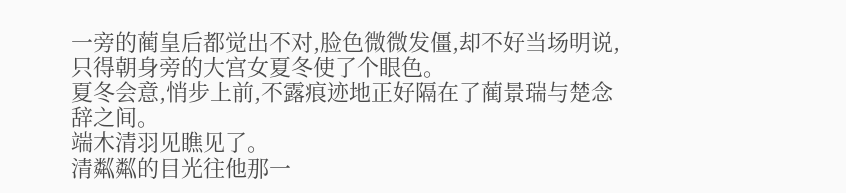一旁的蔺皇后都觉出不对,脸色微微发僵,却不好当场明说,只得朝身旁的大宫女夏冬使了个眼色。
夏冬会意,悄步上前,不露痕迹地正好隔在了蔺景瑞与楚念辞之间。
端木清羽见瞧见了。
清粼粼的目光往他那一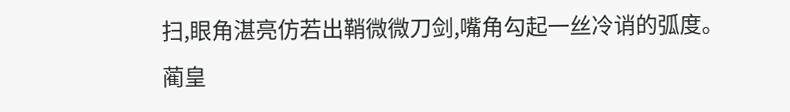扫,眼角湛亮仿若出鞘微微刀剑,嘴角勾起一丝冷诮的弧度。
蔺皇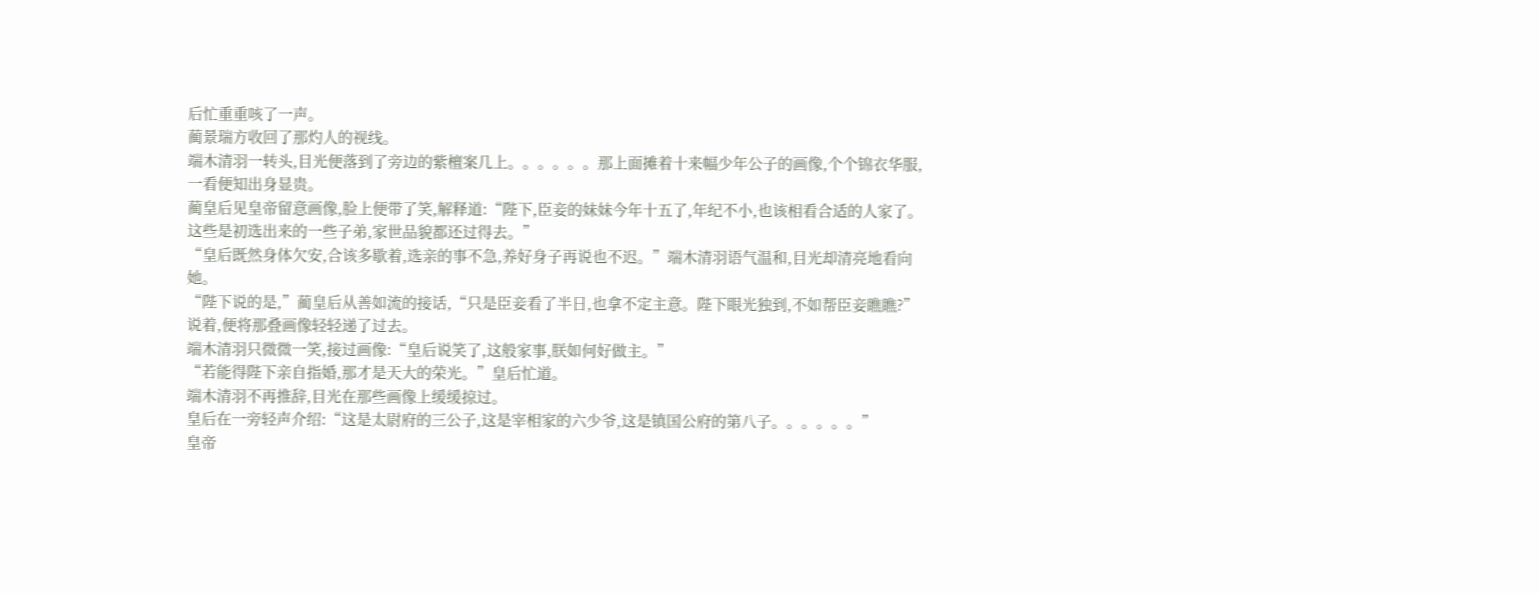后忙重重咳了一声。
蔺景瑞方收回了那灼人的视线。
端木清羽一转头,目光便落到了旁边的紫檀案几上。。。。。。那上面摊着十来幅少年公子的画像,个个锦衣华服,一看便知出身显贵。
蔺皇后见皇帝留意画像,脸上便带了笑,解释道:“陛下,臣妾的妹妹今年十五了,年纪不小,也该相看合适的人家了。这些是初选出来的一些子弟,家世品貌都还过得去。”
“皇后既然身体欠安,合该多歇着,选亲的事不急,养好身子再说也不迟。”端木清羽语气温和,目光却清亮地看向她。
“陛下说的是,”蔺皇后从善如流的接话,“只是臣妾看了半日,也拿不定主意。陛下眼光独到,不如帮臣妾瞧瞧?”说着,便将那叠画像轻轻递了过去。
端木清羽只微微一笑,接过画像:“皇后说笑了,这般家事,朕如何好做主。”
“若能得陛下亲自指婚,那才是天大的荣光。”皇后忙道。
端木清羽不再推辞,目光在那些画像上缓缓掠过。
皇后在一旁轻声介绍:“这是太尉府的三公子,这是宰相家的六少爷,这是镇国公府的第八子。。。。。。”
皇帝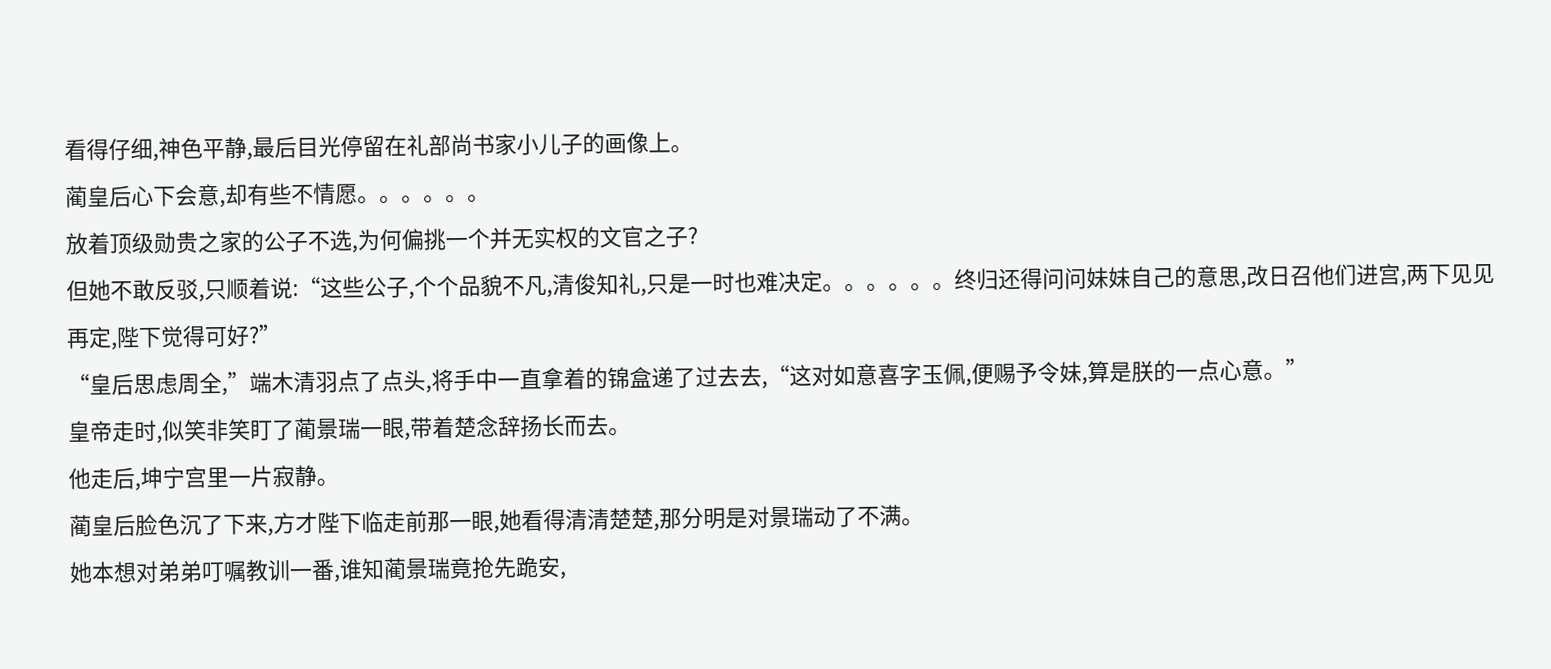看得仔细,神色平静,最后目光停留在礼部尚书家小儿子的画像上。
蔺皇后心下会意,却有些不情愿。。。。。。
放着顶级勋贵之家的公子不选,为何偏挑一个并无实权的文官之子?
但她不敢反驳,只顺着说:“这些公子,个个品貌不凡,清俊知礼,只是一时也难决定。。。。。。终归还得问问妹妹自己的意思,改日召他们进宫,两下见见再定,陛下觉得可好?”
“皇后思虑周全,”端木清羽点了点头,将手中一直拿着的锦盒递了过去去,“这对如意喜字玉佩,便赐予令妹,算是朕的一点心意。”
皇帝走时,似笑非笑盯了蔺景瑞一眼,带着楚念辞扬长而去。
他走后,坤宁宫里一片寂静。
蔺皇后脸色沉了下来,方才陛下临走前那一眼,她看得清清楚楚,那分明是对景瑞动了不满。
她本想对弟弟叮嘱教训一番,谁知蔺景瑞竟抢先跪安,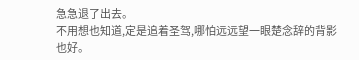急急退了出去。
不用想也知道,定是追着圣驾,哪怕远远望一眼楚念辞的背影也好。